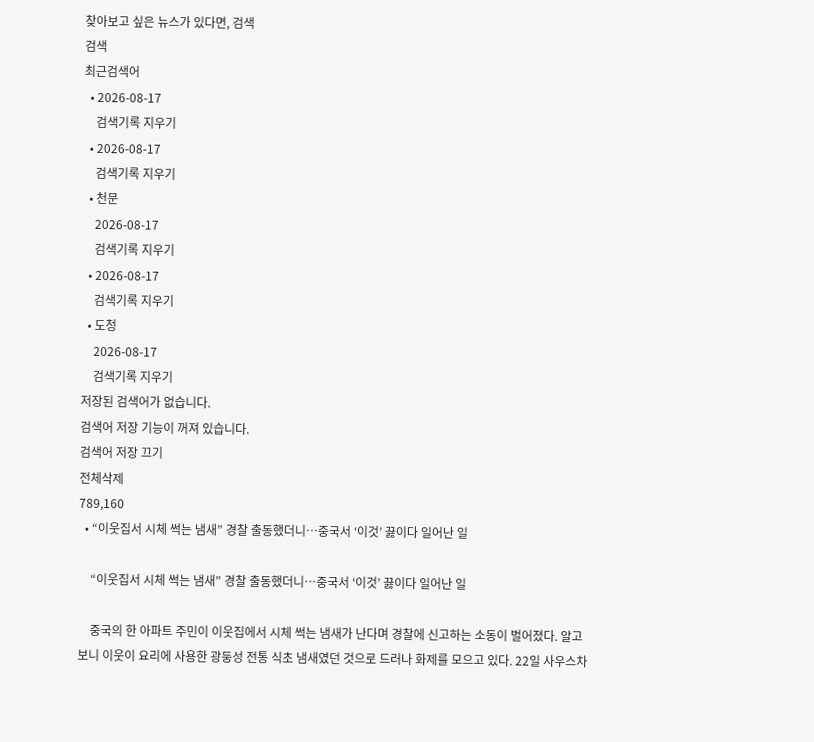찾아보고 싶은 뉴스가 있다면, 검색
검색
최근검색어
  • 2026-08-17
    검색기록 지우기
  • 2026-08-17
    검색기록 지우기
  • 천문
    2026-08-17
    검색기록 지우기
  • 2026-08-17
    검색기록 지우기
  • 도청
    2026-08-17
    검색기록 지우기
저장된 검색어가 없습니다.
검색어 저장 기능이 꺼져 있습니다.
검색어 저장 끄기
전체삭제
789,160
  • “이웃집서 시체 썩는 냄새” 경찰 출동했더니…중국서 ‘이것’ 끓이다 일어난 일

    “이웃집서 시체 썩는 냄새” 경찰 출동했더니…중국서 ‘이것’ 끓이다 일어난 일

    중국의 한 아파트 주민이 이웃집에서 시체 썩는 냄새가 난다며 경찰에 신고하는 소동이 벌어졌다. 알고 보니 이웃이 요리에 사용한 광둥성 전통 식초 냄새였던 것으로 드러나 화제를 모으고 있다. 22일 사우스차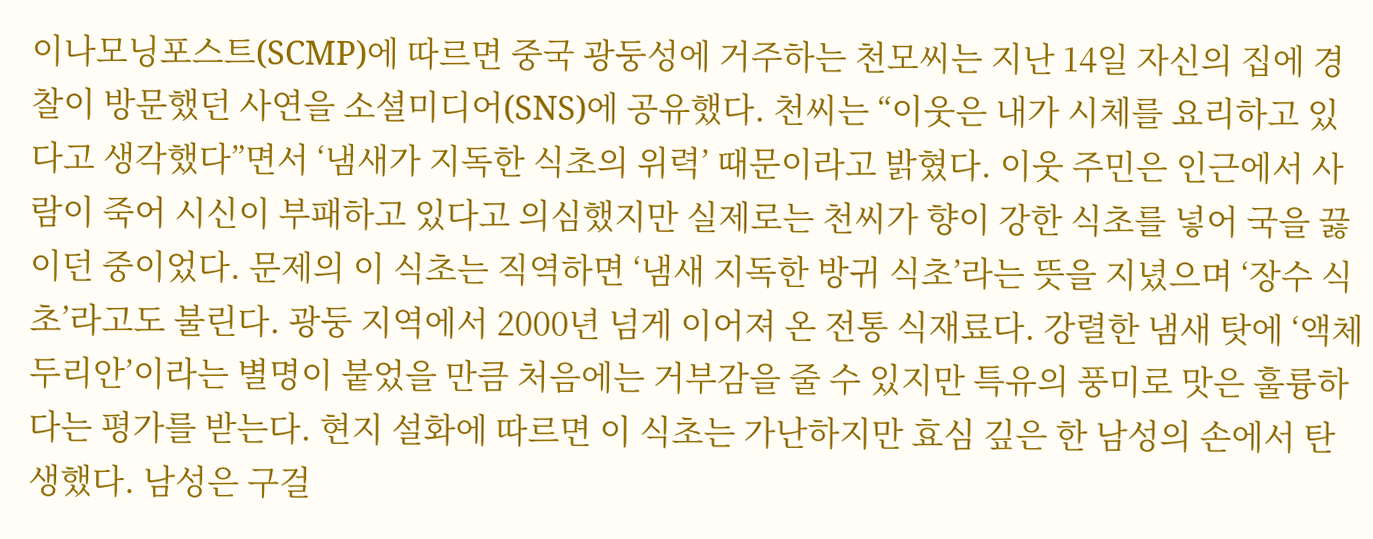이나모닝포스트(SCMP)에 따르면 중국 광둥성에 거주하는 천모씨는 지난 14일 자신의 집에 경찰이 방문했던 사연을 소셜미디어(SNS)에 공유했다. 천씨는 “이웃은 내가 시체를 요리하고 있다고 생각했다”면서 ‘냄새가 지독한 식초의 위력’ 때문이라고 밝혔다. 이웃 주민은 인근에서 사람이 죽어 시신이 부패하고 있다고 의심했지만 실제로는 천씨가 향이 강한 식초를 넣어 국을 끓이던 중이었다. 문제의 이 식초는 직역하면 ‘냄새 지독한 방귀 식초’라는 뜻을 지녔으며 ‘장수 식초’라고도 불린다. 광둥 지역에서 2000년 넘게 이어져 온 전통 식재료다. 강렬한 냄새 탓에 ‘액체 두리안’이라는 별명이 붙었을 만큼 처음에는 거부감을 줄 수 있지만 특유의 풍미로 맛은 훌륭하다는 평가를 받는다. 현지 설화에 따르면 이 식초는 가난하지만 효심 깊은 한 남성의 손에서 탄생했다. 남성은 구걸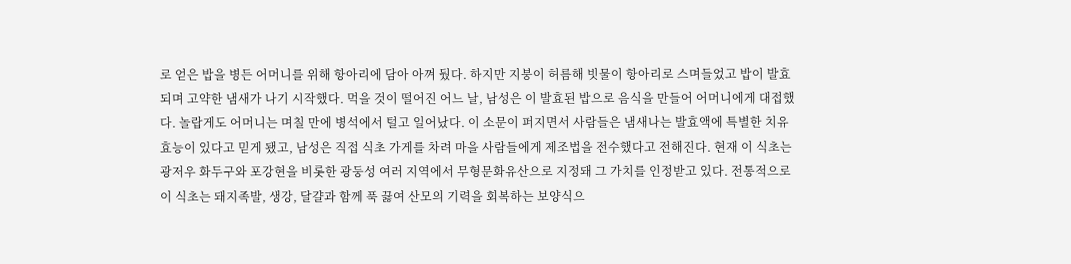로 얻은 밥을 병든 어머니를 위해 항아리에 담아 아껴 뒀다. 하지만 지붕이 허름해 빗물이 항아리로 스며들었고 밥이 발효되며 고약한 냄새가 나기 시작했다. 먹을 것이 떨어진 어느 날, 남성은 이 발효된 밥으로 음식을 만들어 어머니에게 대접했다. 놀랍게도 어머니는 며칠 만에 병석에서 털고 일어났다. 이 소문이 퍼지면서 사람들은 냄새나는 발효액에 특별한 치유 효능이 있다고 믿게 됐고, 남성은 직접 식초 가게를 차려 마을 사람들에게 제조법을 전수했다고 전해진다. 현재 이 식초는 광저우 화두구와 포강현을 비롯한 광둥성 여러 지역에서 무형문화유산으로 지정돼 그 가치를 인정받고 있다. 전통적으로 이 식초는 돼지족발, 생강, 달걀과 함께 푹 끓여 산모의 기력을 회복하는 보양식으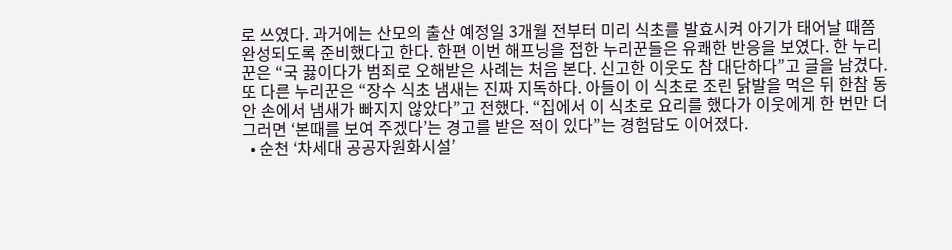로 쓰였다. 과거에는 산모의 출산 예정일 3개월 전부터 미리 식초를 발효시켜 아기가 태어날 때쯤 완성되도록 준비했다고 한다. 한편 이번 해프닝을 접한 누리꾼들은 유쾌한 반응을 보였다. 한 누리꾼은 “국 끓이다가 범죄로 오해받은 사례는 처음 본다. 신고한 이웃도 참 대단하다”고 글을 남겼다. 또 다른 누리꾼은 “장수 식초 냄새는 진짜 지독하다. 아들이 이 식초로 조린 닭발을 먹은 뒤 한참 동안 손에서 냄새가 빠지지 않았다”고 전했다. “집에서 이 식초로 요리를 했다가 이웃에게 한 번만 더 그러면 ‘본때를 보여 주겠다’는 경고를 받은 적이 있다”는 경험담도 이어졌다.
  • 순천 ‘차세대 공공자원화시설’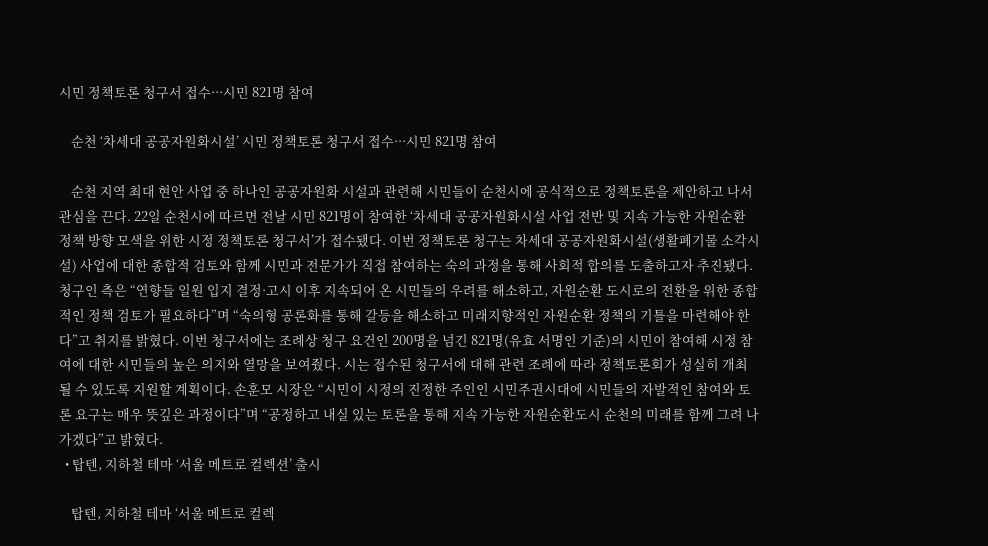시민 정책토론 청구서 접수···시민 821명 참여

    순천 ‘차세대 공공자원화시설’ 시민 정책토론 청구서 접수···시민 821명 참여

    순천 지역 최대 현안 사업 중 하나인 공공자원화 시설과 관련해 시민들이 순천시에 공식적으로 정책토론을 제안하고 나서 관심을 끈다. 22일 순천시에 따르면 전날 시민 821명이 참여한 ‘차세대 공공자원화시설 사업 전반 및 지속 가능한 자원순환 정책 방향 모색을 위한 시정 정책토론 청구서’가 접수됐다. 이번 정책토론 청구는 차세대 공공자원화시설(생활폐기물 소각시설) 사업에 대한 종합적 검토와 함께 시민과 전문가가 직접 참여하는 숙의 과정을 통해 사회적 합의를 도출하고자 추진됐다. 청구인 측은 “연향들 일원 입지 결정·고시 이후 지속되어 온 시민들의 우려를 해소하고, 자원순환 도시로의 전환을 위한 종합적인 정책 검토가 필요하다”며 “숙의형 공론화를 통해 갈등을 해소하고 미래지향적인 자원순환 정책의 기틀을 마련해야 한다”고 취지를 밝혔다. 이번 청구서에는 조례상 청구 요건인 200명을 넘긴 821명(유효 서명인 기준)의 시민이 참여해 시정 참여에 대한 시민들의 높은 의지와 열망을 보여줬다. 시는 접수된 청구서에 대해 관련 조례에 따라 정책토론회가 성실히 개최될 수 있도록 지원할 계획이다. 손훈모 시장은 “시민이 시정의 진정한 주인인 시민주권시대에 시민들의 자발적인 참여와 토론 요구는 매우 뜻깊은 과정이다”며 “공정하고 내실 있는 토론을 통해 지속 가능한 자원순환도시 순천의 미래를 함께 그려 나가겠다”고 밝혔다.
  • 탑텐, 지하철 테마 ‘서울 메트로 컬렉션’ 출시

    탑텐, 지하철 테마 ‘서울 메트로 컬렉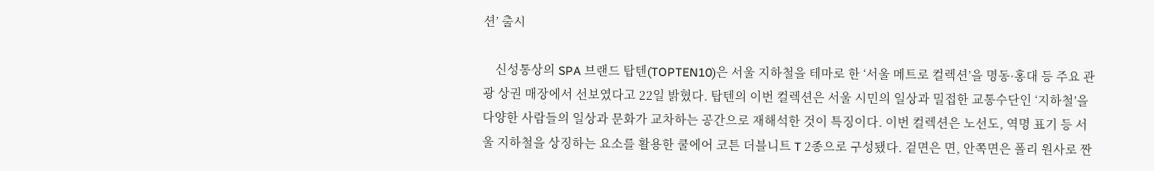션’ 출시

    신성통상의 SPA 브랜드 탑텐(TOPTEN10)은 서울 지하철을 테마로 한 ‘서울 메트로 컬렉션’을 명동·홍대 등 주요 관광 상권 매장에서 선보였다고 22일 밝혔다. 탑텐의 이번 컬렉션은 서울 시민의 일상과 밀접한 교통수단인 ‘지하철’을 다양한 사람들의 일상과 문화가 교차하는 공간으로 재해석한 것이 특징이다. 이번 컬렉션은 노선도, 역명 표기 등 서울 지하철을 상징하는 요소를 활용한 쿨에어 코튼 더블니트 T 2종으로 구성됐다. 겉면은 면, 안쪽면은 폴리 원사로 짠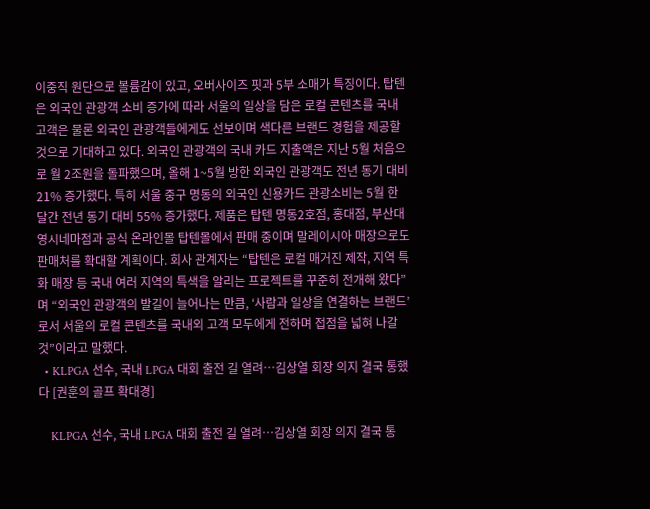이중직 원단으로 볼륨감이 있고, 오버사이즈 핏과 5부 소매가 특징이다. 탑텐은 외국인 관광객 소비 증가에 따라 서울의 일상을 담은 로컬 콘텐츠를 국내 고객은 물론 외국인 관광객들에게도 선보이며 색다른 브랜드 경험을 제공할 것으로 기대하고 있다. 외국인 관광객의 국내 카드 지출액은 지난 5월 처음으로 월 2조원을 돌파했으며, 올해 1~5월 방한 외국인 관광객도 전년 동기 대비 21% 증가했다. 특히 서울 중구 명동의 외국인 신용카드 관광소비는 5월 한 달간 전년 동기 대비 55% 증가했다. 제품은 탑텐 명동2호점, 홍대점, 부산대영시네마점과 공식 온라인몰 탑텐몰에서 판매 중이며 말레이시아 매장으로도 판매처를 확대할 계획이다. 회사 관계자는 “탑텐은 로컬 매거진 제작, 지역 특화 매장 등 국내 여러 지역의 특색을 알리는 프로젝트를 꾸준히 전개해 왔다”며 “외국인 관광객의 발길이 늘어나는 만큼, ‘사람과 일상을 연결하는 브랜드’로서 서울의 로컬 콘텐츠를 국내외 고객 모두에게 전하며 접점을 넓혀 나갈 것”이라고 말했다.
  • KLPGA 선수, 국내 LPGA 대회 출전 길 열려…김상열 회장 의지 결국 통했다 [권훈의 골프 확대경]

    KLPGA 선수, 국내 LPGA 대회 출전 길 열려…김상열 회장 의지 결국 통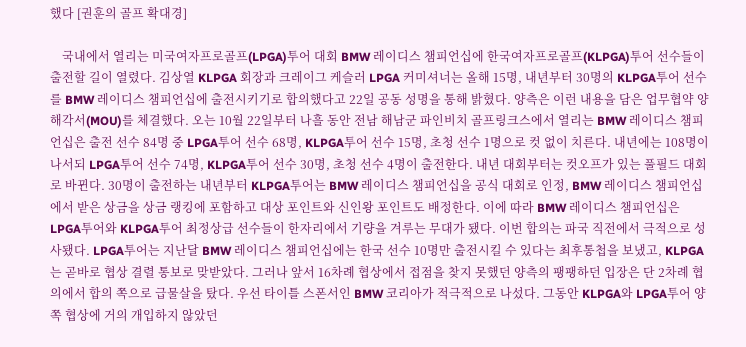했다 [권훈의 골프 확대경]

    국내에서 열리는 미국여자프로골프(LPGA)투어 대회 BMW 레이디스 챔피언십에 한국여자프로골프(KLPGA)투어 선수들이 출전할 길이 열렸다. 김상열 KLPGA 회장과 크레이그 케슬러 LPGA 커미셔너는 올해 15명, 내년부터 30명의 KLPGA투어 선수를 BMW 레이디스 챔피언십에 출전시키기로 합의했다고 22일 공동 성명을 통해 밝혔다. 양측은 이런 내용을 담은 업무협약 양해각서(MOU)를 체결했다. 오는 10월 22일부터 나흘 동안 전남 해남군 파인비치 골프링크스에서 열리는 BMW 레이디스 챔피언십은 출전 선수 84명 중 LPGA투어 선수 68명, KLPGA투어 선수 15명, 초청 선수 1명으로 컷 없이 치른다. 내년에는 108명이 나서되 LPGA투어 선수 74명, KLPGA투어 선수 30명, 초청 선수 4명이 출전한다. 내년 대회부터는 컷오프가 있는 풀필드 대회로 바뀐다. 30명이 출전하는 내년부터 KLPGA투어는 BMW 레이디스 챔피언십을 공식 대회로 인정, BMW 레이디스 챔피언십에서 받은 상금을 상금 랭킹에 포함하고 대상 포인트와 신인왕 포인트도 배정한다. 이에 따라 BMW 레이디스 챔피언십은 LPGA투어와 KLPGA투어 최정상급 선수들이 한자리에서 기량을 겨루는 무대가 됐다. 이번 합의는 파국 직전에서 극적으로 성사됐다. LPGA투어는 지난달 BMW 레이디스 챔피언십에는 한국 선수 10명만 출전시킬 수 있다는 최후통첩을 보냈고, KLPGA는 곧바로 협상 결렬 통보로 맞받았다. 그러나 앞서 16차례 협상에서 접점을 찾지 못했던 양측의 팽팽하던 입장은 단 2차례 협의에서 합의 쪽으로 급물살을 탔다. 우선 타이틀 스폰서인 BMW 코리아가 적극적으로 나섰다. 그동안 KLPGA와 LPGA투어 양쪽 협상에 거의 개입하지 않았던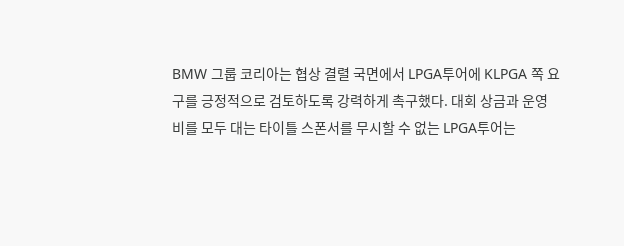BMW 그룹 코리아는 협상 결렬 국면에서 LPGA투어에 KLPGA 쪽 요구를 긍정적으로 검토하도록 강력하게 촉구했다. 대회 상금과 운영비를 모두 대는 타이틀 스폰서를 무시할 수 없는 LPGA투어는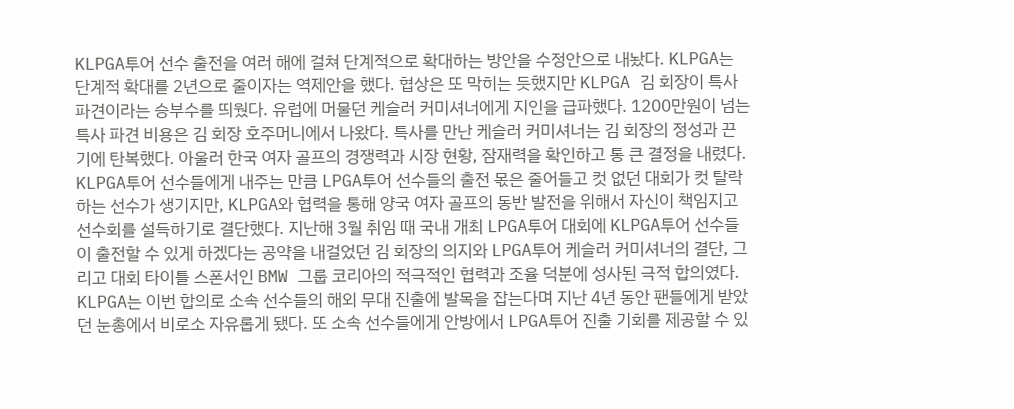KLPGA투어 선수 출전을 여러 해에 걸쳐 단계적으로 확대하는 방안을 수정안으로 내놨다. KLPGA는 단계적 확대를 2년으로 줄이자는 역제안을 했다. 협상은 또 막히는 듯했지만 KLPGA 김 회장이 특사 파견이라는 승부수를 띄웠다. 유럽에 머물던 케슬러 커미셔너에게 지인을 급파했다. 1200만원이 넘는 특사 파견 비용은 김 회장 호주머니에서 나왔다. 특사를 만난 케슬러 커미셔너는 김 회장의 정성과 끈기에 탄복했다. 아울러 한국 여자 골프의 경쟁력과 시장 현황, 잠재력을 확인하고 통 큰 결정을 내렸다. KLPGA투어 선수들에게 내주는 만큼 LPGA투어 선수들의 출전 몫은 줄어들고 컷 없던 대회가 컷 탈락하는 선수가 생기지만, KLPGA와 협력을 통해 양국 여자 골프의 동반 발전을 위해서 자신이 책임지고 선수회를 설득하기로 결단했다. 지난해 3월 취임 때 국내 개최 LPGA투어 대회에 KLPGA투어 선수들이 출전할 수 있게 하겠다는 공약을 내걸었던 김 회장의 의지와 LPGA투어 케슬러 커미셔너의 결단, 그리고 대회 타이틀 스폰서인 BMW 그룹 코리아의 적극적인 협력과 조율 덕분에 성사된 극적 합의였다. KLPGA는 이번 합의로 소속 선수들의 해외 무대 진출에 발목을 잡는다며 지난 4년 동안 팬들에게 받았던 눈총에서 비로소 자유롭게 됐다. 또 소속 선수들에게 안방에서 LPGA투어 진출 기회를 제공할 수 있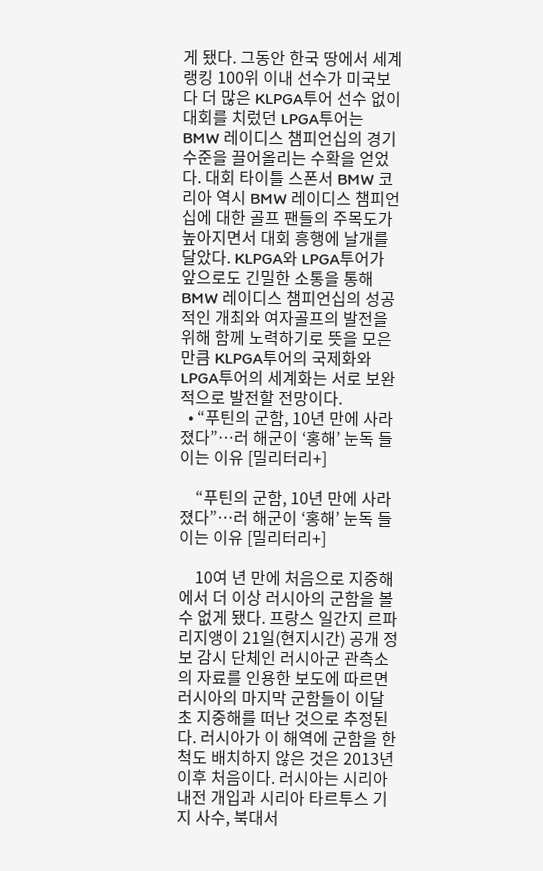게 됐다. 그동안 한국 땅에서 세계랭킹 100위 이내 선수가 미국보다 더 많은 KLPGA투어 선수 없이 대회를 치렀던 LPGA투어는 BMW 레이디스 챔피언십의 경기 수준을 끌어올리는 수확을 얻었다. 대회 타이틀 스폰서 BMW 코리아 역시 BMW 레이디스 챔피언십에 대한 골프 팬들의 주목도가 높아지면서 대회 흥행에 날개를 달았다. KLPGA와 LPGA투어가 앞으로도 긴밀한 소통을 통해 BMW 레이디스 챔피언십의 성공적인 개최와 여자골프의 발전을 위해 함께 노력하기로 뜻을 모은 만큼 KLPGA투어의 국제화와 LPGA투어의 세계화는 서로 보완적으로 발전할 전망이다.
  • “푸틴의 군함, 10년 만에 사라졌다”…러 해군이 ‘홍해’ 눈독 들이는 이유 [밀리터리+]

    “푸틴의 군함, 10년 만에 사라졌다”…러 해군이 ‘홍해’ 눈독 들이는 이유 [밀리터리+]

    10여 년 만에 처음으로 지중해에서 더 이상 러시아의 군함을 볼 수 없게 됐다. 프랑스 일간지 르파리지앵이 21일(현지시간) 공개 정보 감시 단체인 러시아군 관측소의 자료를 인용한 보도에 따르면 러시아의 마지막 군함들이 이달 초 지중해를 떠난 것으로 추정된다. 러시아가 이 해역에 군함을 한 척도 배치하지 않은 것은 2013년 이후 처음이다. 러시아는 시리아 내전 개입과 시리아 타르투스 기지 사수, 북대서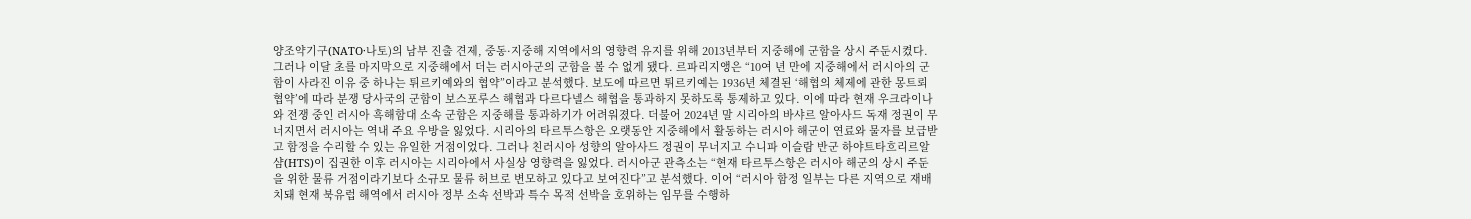양조약기구(NATO·나토)의 남부 진출 견제, 중동·지중해 지역에서의 영향력 유지를 위해 2013년부터 지중해에 군함을 상시 주둔시켰다. 그러나 이달 초를 마지막으로 지중해에서 더는 러시아군의 군함을 볼 수 없게 됐다. 르파리지앵은 “10여 년 만에 지중해에서 러시아의 군함이 사라진 이유 중 하나는 튀르키예와의 협약”이라고 분석했다. 보도에 따르면 튀르키예는 1936년 체결된 ‘해협의 체제에 관한 몽트뢰 협약’에 따라 분쟁 당사국의 군함이 보스포루스 해협과 다르다넬스 해협을 통과하지 못하도록 통제하고 있다. 이에 따라 현재 우크라이나와 전쟁 중인 러시아 흑해함대 소속 군함은 지중해를 통과하기가 어려워졌다. 더불어 2024년 말 시리아의 바샤르 알아사드 독재 정권이 무너지면서 러시아는 역내 주요 우방을 잃었다. 시리아의 타르투스항은 오랫동안 지중해에서 활동하는 러시아 해군이 연료와 물자를 보급받고 함정을 수리할 수 있는 유일한 거점이었다. 그러나 친러시아 성향의 알아사드 정권이 무너지고 수니파 이슬람 반군 하야트타흐리르알샴(HTS)이 집권한 이후 러시아는 시리아에서 사실상 영향력을 잃었다. 러시아군 관측소는 “현재 타르투스항은 러시아 해군의 상시 주둔을 위한 물류 거점이라기보다 소규모 물류 허브로 변모하고 있다고 보여진다”고 분석했다. 이어 “러시아 함정 일부는 다른 지역으로 재배치돼 현재 북유럽 해역에서 러시아 정부 소속 선박과 특수 목적 선박을 호위하는 임무를 수행하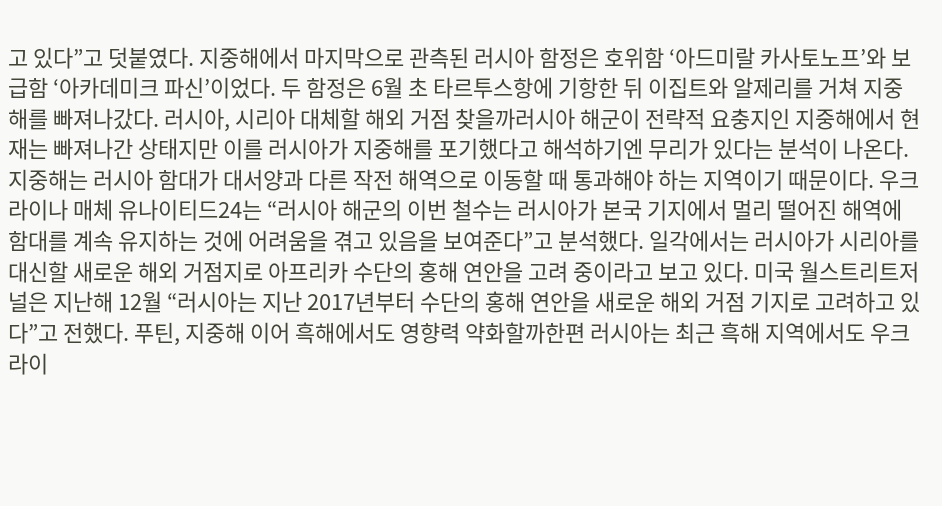고 있다”고 덧붙였다. 지중해에서 마지막으로 관측된 러시아 함정은 호위함 ‘아드미랄 카사토노프’와 보급함 ‘아카데미크 파신’이었다. 두 함정은 6월 초 타르투스항에 기항한 뒤 이집트와 알제리를 거쳐 지중해를 빠져나갔다. 러시아, 시리아 대체할 해외 거점 찾을까러시아 해군이 전략적 요충지인 지중해에서 현재는 빠져나간 상태지만 이를 러시아가 지중해를 포기했다고 해석하기엔 무리가 있다는 분석이 나온다. 지중해는 러시아 함대가 대서양과 다른 작전 해역으로 이동할 때 통과해야 하는 지역이기 때문이다. 우크라이나 매체 유나이티드24는 “러시아 해군의 이번 철수는 러시아가 본국 기지에서 멀리 떨어진 해역에 함대를 계속 유지하는 것에 어려움을 겪고 있음을 보여준다”고 분석했다. 일각에서는 러시아가 시리아를 대신할 새로운 해외 거점지로 아프리카 수단의 홍해 연안을 고려 중이라고 보고 있다. 미국 월스트리트저널은 지난해 12월 “러시아는 지난 2017년부터 수단의 홍해 연안을 새로운 해외 거점 기지로 고려하고 있다”고 전했다. 푸틴, 지중해 이어 흑해에서도 영향력 약화할까한편 러시아는 최근 흑해 지역에서도 우크라이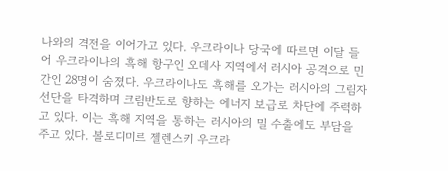나와의 격전을 이어가고 있다. 우크라이나 당국에 따르면 이달 들어 우크라이나의 흑해 항구인 오데사 지역에서 러시아 공격으로 민간인 28명이 숨졌다. 우크라이나도 흑해를 오가는 러시아의 그림자 선단을 타격하며 크림반도로 향하는 에너지 보급로 차단에 주력하고 있다. 이는 흑해 지역을 통하는 러시아의 밀 수출에도 부담을 주고 있다. 볼로디미르 젤렌스키 우크라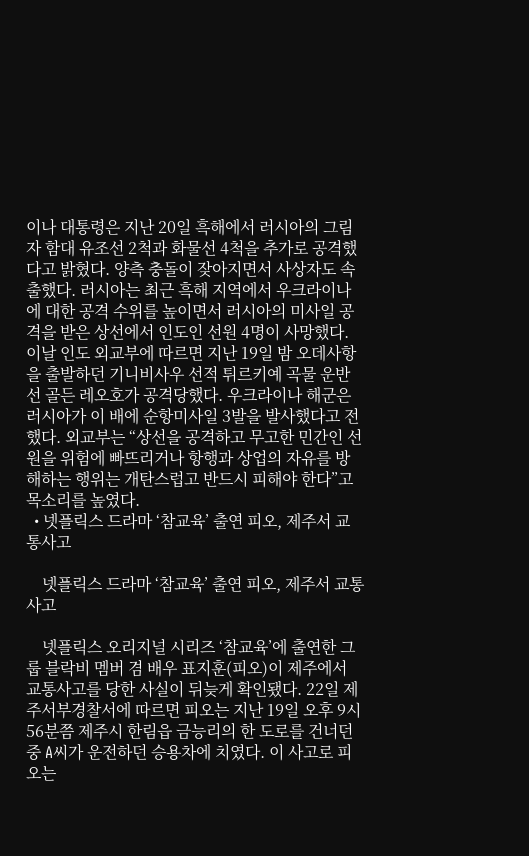이나 대통령은 지난 20일 흑해에서 러시아의 그림자 함대 유조선 2척과 화물선 4척을 추가로 공격했다고 밝혔다. 양측 충돌이 잦아지면서 사상자도 속출했다. 러시아는 최근 흑해 지역에서 우크라이나에 대한 공격 수위를 높이면서 러시아의 미사일 공격을 받은 상선에서 인도인 선원 4명이 사망했다. 이날 인도 외교부에 따르면 지난 19일 밤 오데사항을 출발하던 기니비사우 선적 튀르키예 곡물 운반선 골든 레오호가 공격당했다. 우크라이나 해군은 러시아가 이 배에 순항미사일 3발을 발사했다고 전했다. 외교부는 “상선을 공격하고 무고한 민간인 선원을 위험에 빠뜨리거나 항행과 상업의 자유를 방해하는 행위는 개탄스럽고 반드시 피해야 한다”고 목소리를 높였다.
  • 넷플릭스 드라마 ‘참교육’ 출연 피오, 제주서 교통사고

    넷플릭스 드라마 ‘참교육’ 출연 피오, 제주서 교통사고

    넷플릭스 오리지널 시리즈 ‘참교육’에 출연한 그룹 블락비 멤버 겸 배우 표지훈(피오)이 제주에서 교통사고를 당한 사실이 뒤늦게 확인됐다. 22일 제주서부경찰서에 따르면 피오는 지난 19일 오후 9시 56분쯤 제주시 한림읍 금능리의 한 도로를 건너던 중 A씨가 운전하던 승용차에 치였다. 이 사고로 피오는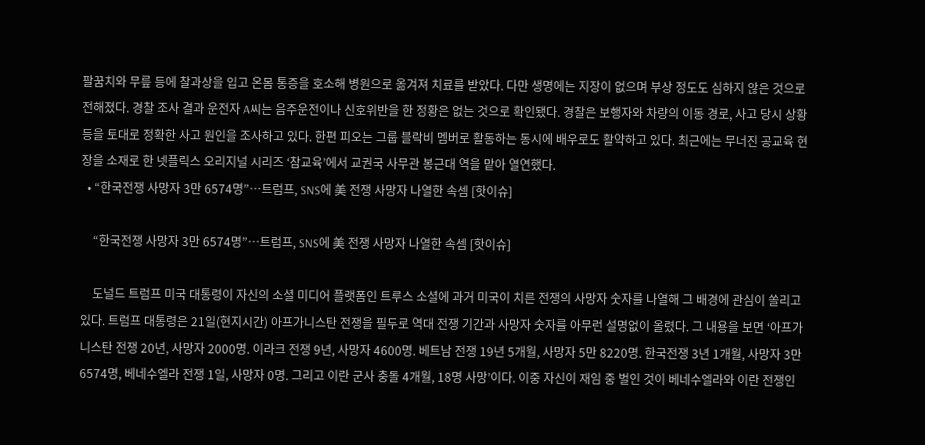팔꿈치와 무릎 등에 찰과상을 입고 온몸 통증을 호소해 병원으로 옮겨져 치료를 받았다. 다만 생명에는 지장이 없으며 부상 정도도 심하지 않은 것으로 전해졌다. 경찰 조사 결과 운전자 A씨는 음주운전이나 신호위반을 한 정황은 없는 것으로 확인됐다. 경찰은 보행자와 차량의 이동 경로, 사고 당시 상황 등을 토대로 정확한 사고 원인을 조사하고 있다. 한편 피오는 그룹 블락비 멤버로 활동하는 동시에 배우로도 활약하고 있다. 최근에는 무너진 공교육 현장을 소재로 한 넷플릭스 오리지널 시리즈 ‘참교육’에서 교권국 사무관 봉근대 역을 맡아 열연했다.
  • “한국전쟁 사망자 3만 6574명”…트럼프, SNS에 美 전쟁 사망자 나열한 속셈 [핫이슈]

    “한국전쟁 사망자 3만 6574명”…트럼프, SNS에 美 전쟁 사망자 나열한 속셈 [핫이슈]

    도널드 트럼프 미국 대통령이 자신의 소셜 미디어 플랫폼인 트루스 소셜에 과거 미국이 치른 전쟁의 사망자 숫자를 나열해 그 배경에 관심이 쏠리고 있다. 트럼프 대통령은 21일(현지시간) 아프가니스탄 전쟁을 필두로 역대 전쟁 기간과 사망자 숫자를 아무런 설명없이 올렸다. 그 내용을 보면 ‘아프가니스탄 전쟁 20년, 사망자 2000명. 이라크 전쟁 9년, 사망자 4600명. 베트남 전쟁 19년 5개월, 사망자 5만 8220명. 한국전쟁 3년 1개월, 사망자 3만 6574명, 베네수엘라 전쟁 1일, 사망자 0명. 그리고 이란 군사 충돌 4개월, 18명 사망’이다. 이중 자신이 재임 중 벌인 것이 베네수엘라와 이란 전쟁인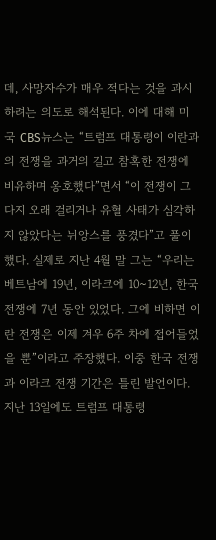데, 사망자수가 매우 적다는 것을 과시하려는 의도로 해석된다. 이에 대해 미국 CBS뉴스는 “트럼프 대통령이 이란과의 전쟁을 과거의 길고 참혹한 전쟁에 비유하며 옹호했다”면서 “이 전쟁이 그다지 오래 걸리거나 유혈 사태가 심각하지 않았다는 뉘앙스를 풍겼다”고 풀이했다. 실제로 지난 4월 말 그는 “우리는 베트남에 19년, 이라크에 10~12년, 한국 전쟁에 7년 동안 있었다. 그에 비하면 이란 전쟁은 이제 겨우 6주 차에 접어들었을 뿐”이라고 주장했다. 이중 한국 전쟁과 이라크 전쟁 기간은 틀린 발언이다. 지난 13일에도 트럼프 대통령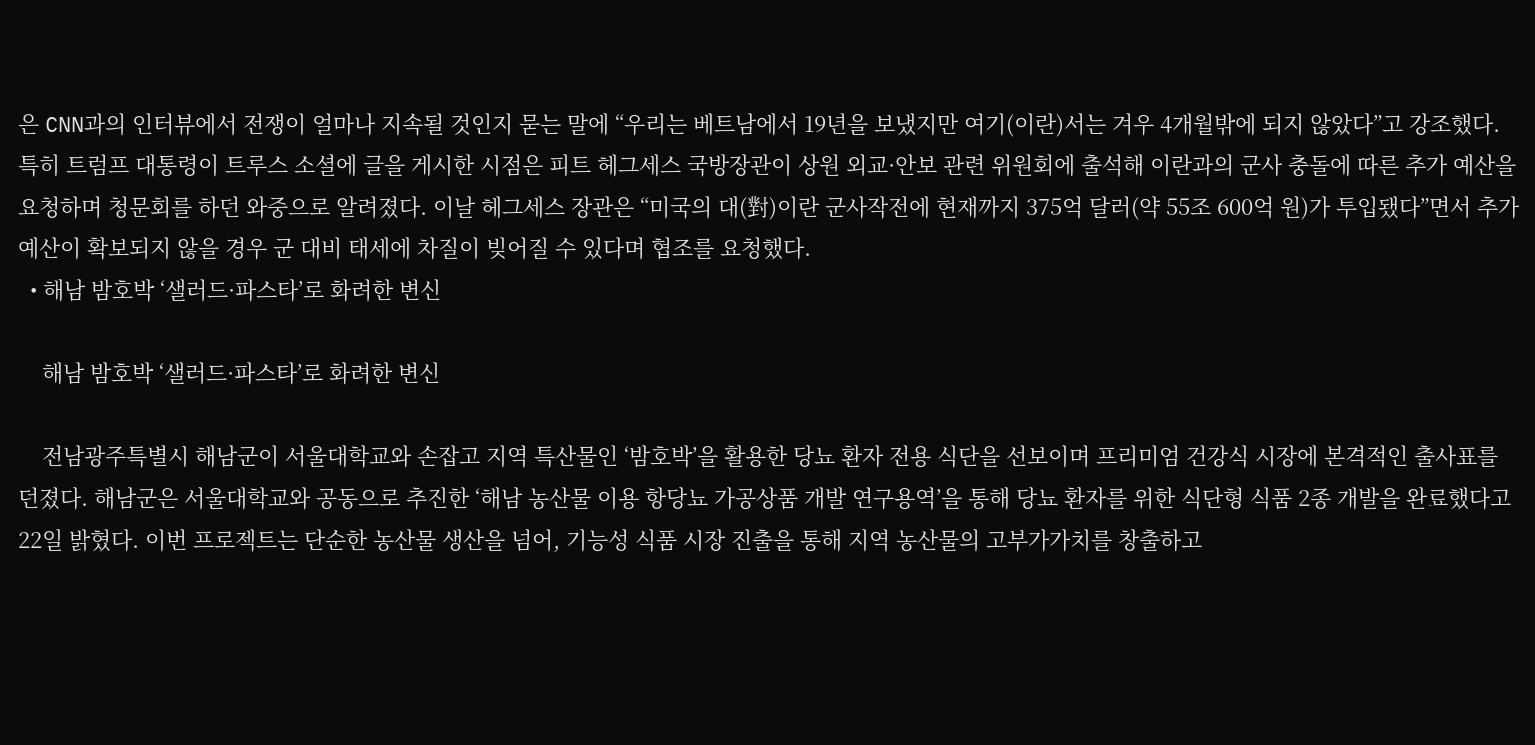은 CNN과의 인터뷰에서 전쟁이 얼마나 지속될 것인지 묻는 말에 “우리는 베트남에서 19년을 보냈지만 여기(이란)서는 겨우 4개월밖에 되지 않았다”고 강조했다. 특히 트럼프 대통령이 트루스 소셜에 글을 게시한 시점은 피트 헤그세스 국방장관이 상원 외교·안보 관련 위원회에 출석해 이란과의 군사 충돌에 따른 추가 예산을 요청하며 청문회를 하던 와중으로 알려졌다. 이날 헤그세스 장관은 “미국의 대(對)이란 군사작전에 현재까지 375억 달러(약 55조 600억 원)가 투입됐다”면서 추가 예산이 확보되지 않을 경우 군 대비 태세에 차질이 빚어질 수 있다며 협조를 요청했다.
  • 해남 밤호박 ‘샐러드·파스타’로 화려한 변신

    해남 밤호박 ‘샐러드·파스타’로 화려한 변신

    전남광주특별시 해남군이 서울대학교와 손잡고 지역 특산물인 ‘밤호박’을 활용한 당뇨 환자 전용 식단을 선보이며 프리미엄 건강식 시장에 본격적인 출사표를 던졌다. 해남군은 서울대학교와 공동으로 추진한 ‘해남 농산물 이용 항당뇨 가공상품 개발 연구용역’을 통해 당뇨 환자를 위한 식단형 식품 2종 개발을 완료했다고 22일 밝혔다. 이번 프로젝트는 단순한 농산물 생산을 넘어, 기능성 식품 시장 진출을 통해 지역 농산물의 고부가가치를 창출하고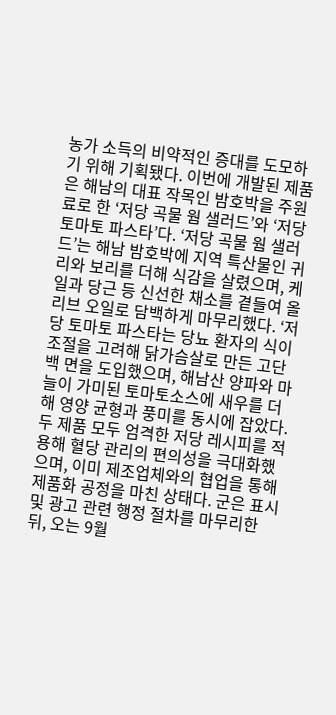농가 소득의 비약적인 증대를 도모하기 위해 기획됐다. 이번에 개발된 제품은 해남의 대표 작목인 밤호박을 주원료로 한 ‘저당 곡물 웜 샐러드’와 ‘저당 토마토 파스타’다. ‘저당 곡물 웜 샐러드’는 해남 밤호박에 지역 특산물인 귀리와 보리를 더해 식감을 살렸으며, 케일과 당근 등 신선한 채소를 곁들여 올리브 오일로 담백하게 마무리했다. ‘저당 토마토 파스타는 당뇨 환자의 식이 조절을 고려해 닭가슴살로 만든 고단백 면을 도입했으며, 해남산 양파와 마늘이 가미된 토마토소스에 새우를 더해 영양 균형과 풍미를 동시에 잡았다. 두 제품 모두 엄격한 저당 레시피를 적용해 혈당 관리의 편의성을 극대화했으며, 이미 제조업체와의 협업을 통해 제품화 공정을 마친 상태다. 군은 표시 및 광고 관련 행정 절차를 마무리한 뒤, 오는 9월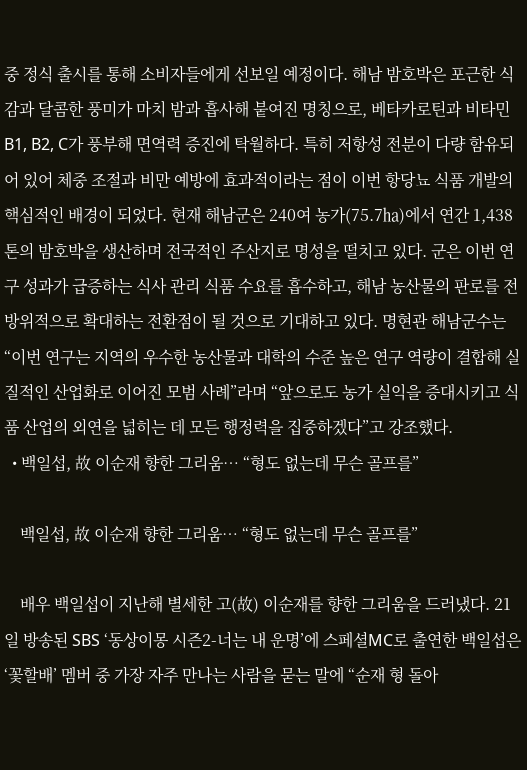중 정식 출시를 통해 소비자들에게 선보일 예정이다. 해남 밤호박은 포근한 식감과 달콤한 풍미가 마치 밤과 흡사해 붙여진 명칭으로, 베타카로틴과 비타민 B1, B2, C가 풍부해 면역력 증진에 탁월하다. 특히 저항성 전분이 다량 함유되어 있어 체중 조절과 비만 예방에 효과적이라는 점이 이번 항당뇨 식품 개발의 핵심적인 배경이 되었다. 현재 해남군은 240여 농가(75.7㏊)에서 연간 1,438톤의 밤호박을 생산하며 전국적인 주산지로 명성을 떨치고 있다. 군은 이번 연구 성과가 급증하는 식사 관리 식품 수요를 흡수하고, 해남 농산물의 판로를 전방위적으로 확대하는 전환점이 될 것으로 기대하고 있다. 명현관 해남군수는 “이번 연구는 지역의 우수한 농산물과 대학의 수준 높은 연구 역량이 결합해 실질적인 산업화로 이어진 모범 사례”라며 “앞으로도 농가 실익을 증대시키고 식품 산업의 외연을 넓히는 데 모든 행정력을 집중하겠다”고 강조했다.
  • 백일섭, 故 이순재 향한 그리움… “형도 없는데 무슨 골프를”

    백일섭, 故 이순재 향한 그리움… “형도 없는데 무슨 골프를”

    배우 백일섭이 지난해 별세한 고(故) 이순재를 향한 그리움을 드러냈다. 21일 방송된 SBS ‘동상이몽 시즌2-너는 내 운명’에 스페셜MC로 출연한 백일섭은 ‘꽃할배’ 멤버 중 가장 자주 만나는 사람을 묻는 말에 “순재 형 돌아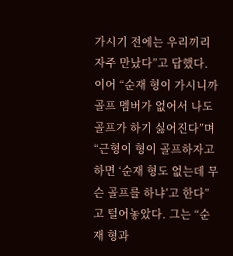가시기 전에는 우리끼리 자주 만났다”고 답했다. 이어 “순재 형이 가시니까 골프 멤버가 없어서 나도 골프가 하기 싫어진다”며 “근형이 형이 골프하자고 하면 ‘순재 형도 없는데 무슨 골프를 하냐’고 한다”고 털어놓았다. 그는 “순재 형과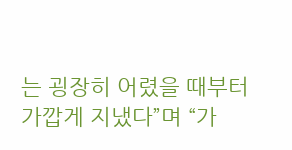는 굉장히 어렸을 때부터 가깝게 지냈다”며 “가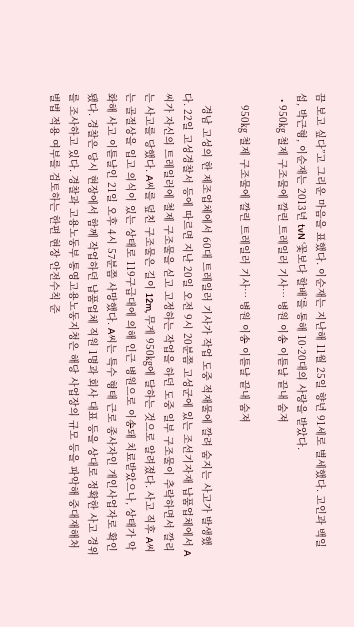끔 보고 싶다”고 그리운 마음을 표했다. 이순재는 지난해 11월 25일 향년 91세로 별세했다. 고인과 백일섭, 박근형, 이순재는 2013년 tvN ‘꽃보다 할배’를 통해 10·20대의 사랑을 받았다.
  • 950㎏ 철제 구조물에 깔린 트레일러 기사… 병원 이송 이튿날 끝내 숨져

    950㎏ 철제 구조물에 깔린 트레일러 기사… 병원 이송 이튿날 끝내 숨져

    경남 고성의 한 제조업체에서 60대 트레일러 기사가 작업 도중 적재물에 깔려 숨지는 사고가 발생했다. 22일 고성경찰서 등에 따르면 지난 20일 오전 9시 20분쯤 고성군에 있는 조선기자재 납품업체에서 A씨가 자신의 트레일러에 철제 구조물을 싣고 고정하는 작업을 하던 도중 일부 구조물이 추락하면서 깔리는 사고를 당했다. A씨를 덮친 구조물은 길이 12m, 무게 950㎏에 달하는 것으로 알려졌다. 사고 직후 A씨는 골절상을 입고 의식이 있는 상태로 119구급대에 의해 인근 병원으로 이송돼 치료받았으나, 상태가 악화해 사고 이튿날인 21일 오후 4시 57분쯤 사망했다. A씨는 특수 형태 근로 종사자인 개인사업자로 확인됐다. 경찰은 당시 현장에서 함께 작업하던 납품업체 직원 1명과 회사 대표 등을 상대로 정확한 사고 경위를 조사하고 있다. 경찰과 고용노동부 통영고용노동지청은 해당 사업장의 규모 등을 파악해 중대재해처벌법 적용 여부를 검토하는 한편 현장 안전수칙 준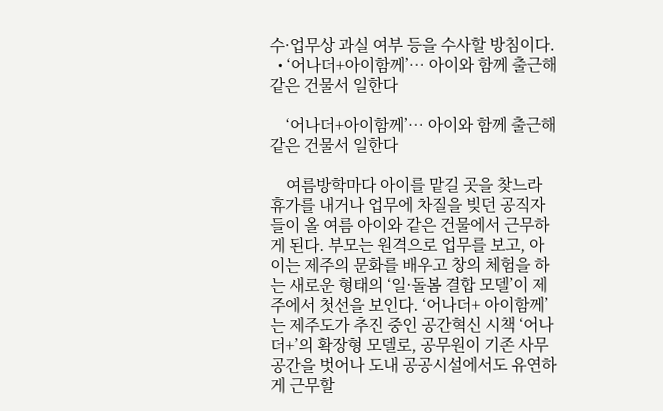수·업무상 과실 여부 등을 수사할 방침이다.
  • ‘어나더+아이함께’… 아이와 함께 출근해 같은 건물서 일한다

    ‘어나더+아이함께’… 아이와 함께 출근해 같은 건물서 일한다

    여름방학마다 아이를 맡길 곳을 찾느라 휴가를 내거나 업무에 차질을 빚던 공직자들이 올 여름 아이와 같은 건물에서 근무하게 된다. 부모는 원격으로 업무를 보고, 아이는 제주의 문화를 배우고 창의 체험을 하는 새로운 형태의 ‘일·돌봄 결합 모델’이 제주에서 첫선을 보인다. ‘어나더+ 아이함께’는 제주도가 추진 중인 공간혁신 시책 ‘어나더+’의 확장형 모델로, 공무원이 기존 사무공간을 벗어나 도내 공공시설에서도 유연하게 근무할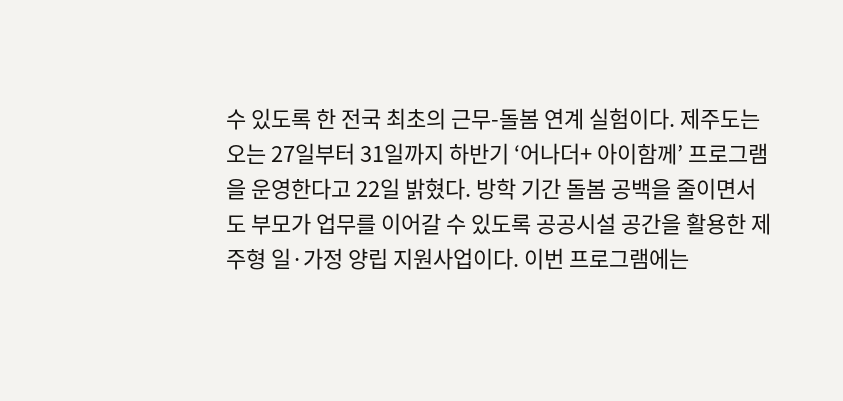수 있도록 한 전국 최초의 근무-돌봄 연계 실험이다. 제주도는 오는 27일부터 31일까지 하반기 ‘어나더+ 아이함께’ 프로그램을 운영한다고 22일 밝혔다. 방학 기간 돌봄 공백을 줄이면서도 부모가 업무를 이어갈 수 있도록 공공시설 공간을 활용한 제주형 일·가정 양립 지원사업이다. 이번 프로그램에는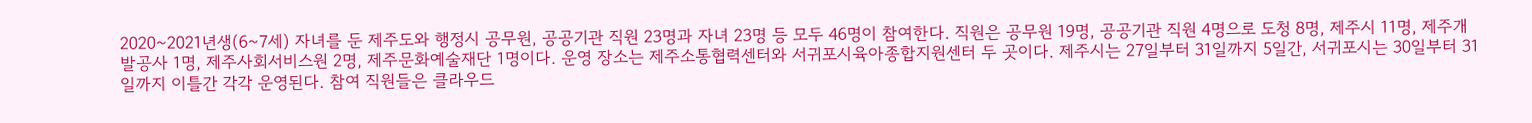2020~2021년생(6~7세) 자녀를 둔 제주도와 행정시 공무원, 공공기관 직원 23명과 자녀 23명 등 모두 46명이 참여한다. 직원은 공무원 19명, 공공기관 직원 4명으로 도청 8명, 제주시 11명, 제주개발공사 1명, 제주사회서비스원 2명, 제주문화예술재단 1명이다. 운영 장소는 제주소통협력센터와 서귀포시육아종합지원센터 두 곳이다. 제주시는 27일부터 31일까지 5일간, 서귀포시는 30일부터 31일까지 이틀간 각각 운영된다. 참여 직원들은 클라우드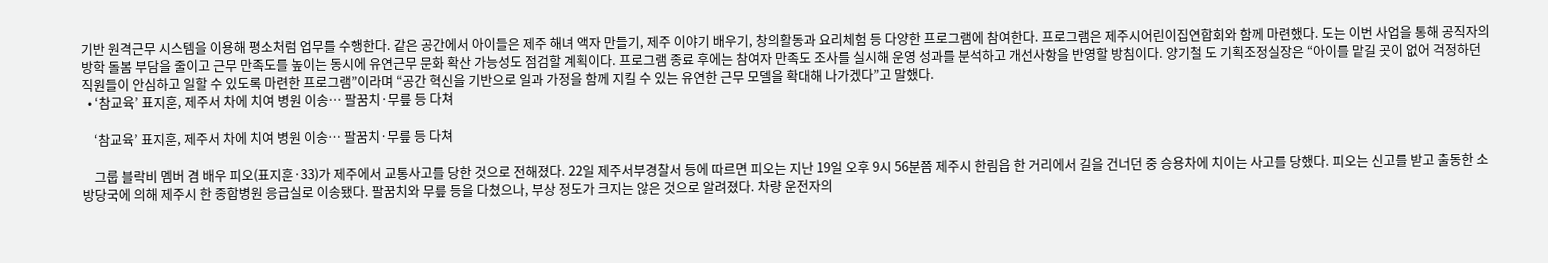기반 원격근무 시스템을 이용해 평소처럼 업무를 수행한다. 같은 공간에서 아이들은 제주 해녀 액자 만들기, 제주 이야기 배우기, 창의활동과 요리체험 등 다양한 프로그램에 참여한다. 프로그램은 제주시어린이집연합회와 함께 마련했다. 도는 이번 사업을 통해 공직자의 방학 돌봄 부담을 줄이고 근무 만족도를 높이는 동시에 유연근무 문화 확산 가능성도 점검할 계획이다. 프로그램 종료 후에는 참여자 만족도 조사를 실시해 운영 성과를 분석하고 개선사항을 반영할 방침이다. 양기철 도 기획조정실장은 “아이를 맡길 곳이 없어 걱정하던 직원들이 안심하고 일할 수 있도록 마련한 프로그램”이라며 “공간 혁신을 기반으로 일과 가정을 함께 지킬 수 있는 유연한 근무 모델을 확대해 나가겠다”고 말했다.
  • ‘참교육’ 표지훈, 제주서 차에 치여 병원 이송… 팔꿈치·무릎 등 다쳐

    ‘참교육’ 표지훈, 제주서 차에 치여 병원 이송… 팔꿈치·무릎 등 다쳐

    그룹 블락비 멤버 겸 배우 피오(표지훈·33)가 제주에서 교통사고를 당한 것으로 전해졌다. 22일 제주서부경찰서 등에 따르면 피오는 지난 19일 오후 9시 56분쯤 제주시 한림읍 한 거리에서 길을 건너던 중 승용차에 치이는 사고를 당했다. 피오는 신고를 받고 출동한 소방당국에 의해 제주시 한 종합병원 응급실로 이송됐다. 팔꿈치와 무릎 등을 다쳤으나, 부상 정도가 크지는 않은 것으로 알려졌다. 차량 운전자의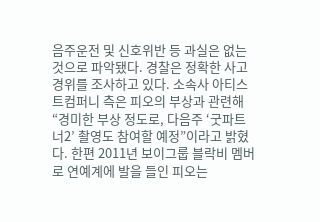음주운전 및 신호위반 등 과실은 없는 것으로 파악됐다. 경찰은 정확한 사고 경위를 조사하고 있다. 소속사 아티스트컴퍼니 측은 피오의 부상과 관련해 “경미한 부상 정도로, 다음주 ‘굿파트너2’ 촬영도 참여할 예정”이라고 밝혔다. 한편 2011년 보이그룹 블락비 멤버로 연예계에 발을 들인 피오는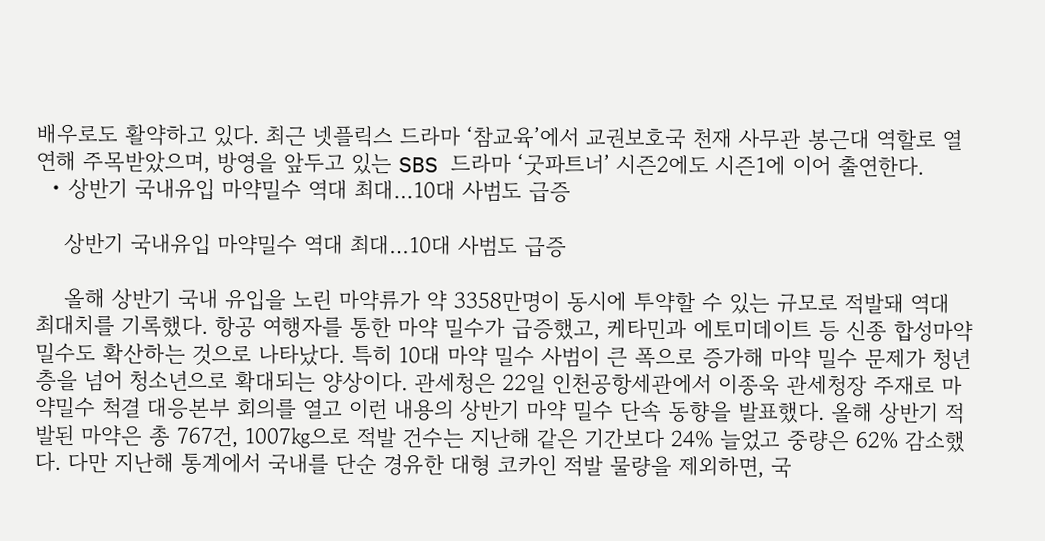배우로도 활약하고 있다. 최근 넷플릭스 드라마 ‘참교육’에서 교권보호국 천재 사무관 봉근대 역할로 열연해 주목받았으며, 방영을 앞두고 있는 SBS 드라마 ‘굿파트너’ 시즌2에도 시즌1에 이어 출연한다.
  • 상반기 국내유입 마약밀수 역대 최대…10대 사범도 급증

    상반기 국내유입 마약밀수 역대 최대…10대 사범도 급증

    올해 상반기 국내 유입을 노린 마약류가 약 3358만명이 동시에 투약할 수 있는 규모로 적발돼 역대 최대치를 기록했다. 항공 여행자를 통한 마약 밀수가 급증했고, 케타민과 에토미데이트 등 신종 합성마약 밀수도 확산하는 것으로 나타났다. 특히 10대 마약 밀수 사범이 큰 폭으로 증가해 마약 밀수 문제가 청년층을 넘어 청소년으로 확대되는 양상이다. 관세청은 22일 인천공항세관에서 이종욱 관세청장 주재로 마약밀수 척결 대응본부 회의를 열고 이런 내용의 상반기 마약 밀수 단속 동향을 발표했다. 올해 상반기 적발된 마약은 총 767건, 1007㎏으로 적발 건수는 지난해 같은 기간보다 24% 늘었고 중량은 62% 감소했다. 다만 지난해 통계에서 국내를 단순 경유한 대형 코카인 적발 물량을 제외하면, 국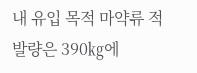내 유입 목적 마약류 적발량은 390㎏에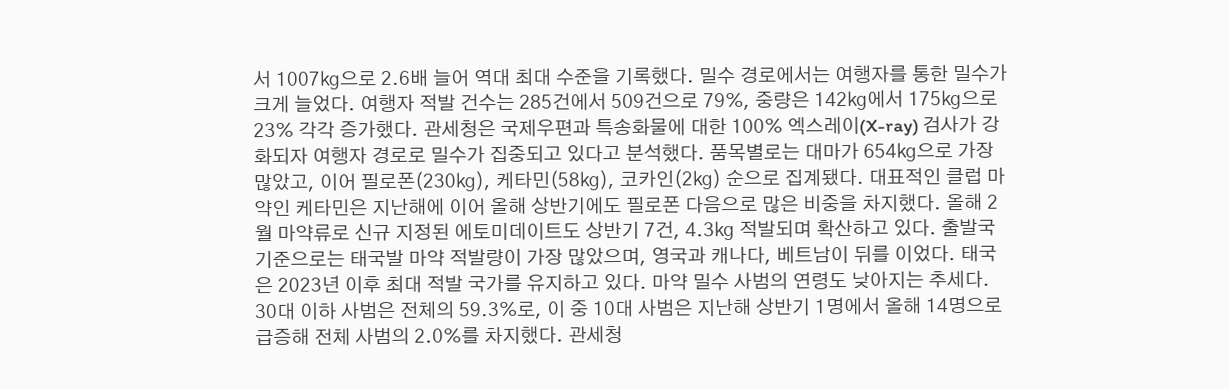서 1007㎏으로 2.6배 늘어 역대 최대 수준을 기록했다. 밀수 경로에서는 여행자를 통한 밀수가 크게 늘었다. 여행자 적발 건수는 285건에서 509건으로 79%, 중량은 142㎏에서 175㎏으로 23% 각각 증가했다. 관세청은 국제우편과 특송화물에 대한 100% 엑스레이(X-ray) 검사가 강화되자 여행자 경로로 밀수가 집중되고 있다고 분석했다. 품목별로는 대마가 654㎏으로 가장 많았고, 이어 필로폰(230㎏), 케타민(58㎏), 코카인(2㎏) 순으로 집계됐다. 대표적인 클럽 마약인 케타민은 지난해에 이어 올해 상반기에도 필로폰 다음으로 많은 비중을 차지했다. 올해 2월 마약류로 신규 지정된 에토미데이트도 상반기 7건, 4.3㎏ 적발되며 확산하고 있다. 출발국 기준으로는 태국발 마약 적발량이 가장 많았으며, 영국과 캐나다, 베트남이 뒤를 이었다. 태국은 2023년 이후 최대 적발 국가를 유지하고 있다. 마약 밀수 사범의 연령도 낮아지는 추세다. 30대 이하 사범은 전체의 59.3%로, 이 중 10대 사범은 지난해 상반기 1명에서 올해 14명으로 급증해 전체 사범의 2.0%를 차지했다. 관세청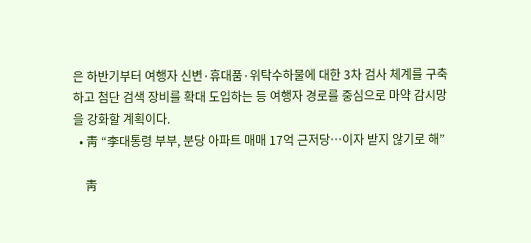은 하반기부터 여행자 신변·휴대품·위탁수하물에 대한 3차 검사 체계를 구축하고 첨단 검색 장비를 확대 도입하는 등 여행자 경로를 중심으로 마약 감시망을 강화할 계획이다.
  • 靑 “李대통령 부부, 분당 아파트 매매 17억 근저당…이자 받지 않기로 해”

    靑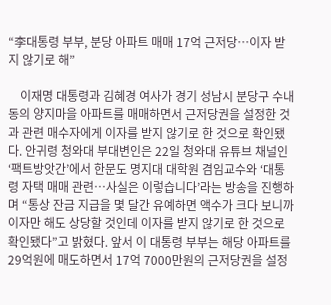“李대통령 부부, 분당 아파트 매매 17억 근저당…이자 받지 않기로 해”

    이재명 대통령과 김혜경 여사가 경기 성남시 분당구 수내동의 양지마을 아파트를 매매하면서 근저당권을 설정한 것과 관련 매수자에게 이자를 받지 않기로 한 것으로 확인됐다. 안귀령 청와대 부대변인은 22일 청와대 유튜브 채널인 ‘팩트방앗간’에서 한문도 명지대 대학원 겸임교수와 ‘대통령 자택 매매 관련…사실은 이렇습니다’라는 방송을 진행하며 “통상 잔금 지급을 몇 달간 유예하면 액수가 크다 보니까 이자만 해도 상당할 것인데 이자를 받지 않기로 한 것으로 확인됐다”고 밝혔다. 앞서 이 대통령 부부는 해당 아파트를 29억원에 매도하면서 17억 7000만원의 근저당권을 설정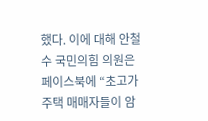했다. 이에 대해 안철수 국민의힘 의원은 페이스북에 “초고가 주택 매매자들이 암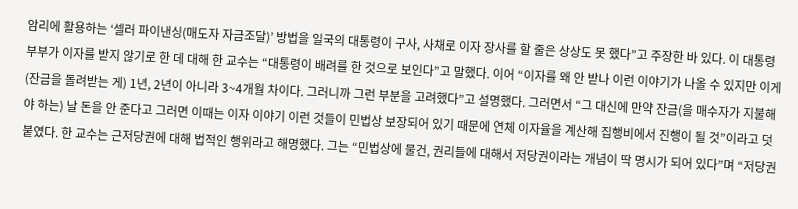암리에 활용하는 ‘셀러 파이낸싱(매도자 자금조달)’ 방법을 일국의 대통령이 구사, 사채로 이자 장사를 할 줄은 상상도 못 했다”고 주장한 바 있다. 이 대통령 부부가 이자를 받지 않기로 한 데 대해 한 교수는 “대통령이 배려를 한 것으로 보인다”고 말했다. 이어 “이자를 왜 안 받나 이런 이야기가 나올 수 있지만 이게(잔금을 돌려받는 게) 1년, 2년이 아니라 3~4개월 차이다. 그러니까 그런 부분을 고려했다”고 설명했다. 그러면서 “그 대신에 만약 잔금(을 매수자가 지불해야 하는) 날 돈을 안 준다고 그러면 이때는 이자 이야기 이런 것들이 민법상 보장되어 있기 때문에 연체 이자율을 계산해 집행비에서 진행이 될 것”이라고 덧붙였다. 한 교수는 근저당권에 대해 법적인 행위라고 해명했다. 그는 “민법상에 물건, 권리들에 대해서 저당권이라는 개념이 딱 명시가 되어 있다”며 “저당권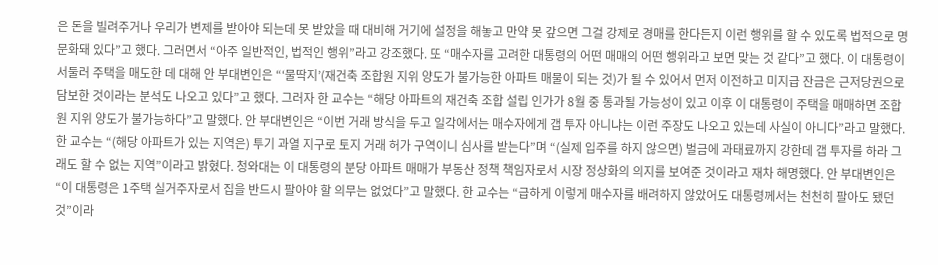은 돈을 빌려주거나 우리가 변제를 받아야 되는데 못 받았을 때 대비해 거기에 설정을 해놓고 만약 못 갚으면 그걸 강제로 경매를 한다든지 이런 행위를 할 수 있도록 법적으로 명문화돼 있다”고 했다. 그러면서 “아주 일반적인, 법적인 행위”라고 강조했다. 또 “매수자를 고려한 대통령의 어떤 매매의 어떤 행위라고 보면 맞는 것 같다”고 했다. 이 대통령이 서둘러 주택을 매도한 데 대해 안 부대변인은 “‘물딱지’(재건축 조합원 지위 양도가 불가능한 아파트 매물이 되는 것)가 될 수 있어서 먼저 이전하고 미지급 잔금은 근저당권으로 담보한 것이라는 분석도 나오고 있다”고 했다. 그러자 한 교수는 “해당 아파트의 재건축 조합 설립 인가가 8월 중 통과될 가능성이 있고 이후 이 대통령이 주택을 매매하면 조합원 지위 양도가 불가능하다”고 말했다. 안 부대변인은 “이번 거래 방식을 두고 일각에서는 매수자에게 갭 투자 아니냐는 이런 주장도 나오고 있는데 사실이 아니다”라고 말했다. 한 교수는 “(해당 아파트가 있는 지역은) 투기 과열 지구로 토지 거래 허가 구역이니 심사를 받는다”며 “(실제 입주를 하지 않으면) 벌금에 과태료까지 강한데 갭 투자를 하라 그래도 할 수 없는 지역”이라고 밝혔다. 청와대는 이 대통령의 분당 아파트 매매가 부동산 정책 책임자로서 시장 정상화의 의지를 보여준 것이라고 재차 해명했다. 안 부대변인은 “이 대통령은 1주택 실거주자로서 집을 반드시 팔아야 할 의무는 없었다”고 말했다. 한 교수는 “급하게 이렇게 매수자를 배려하지 않았어도 대통령께서는 천천히 팔아도 됐던 것”이라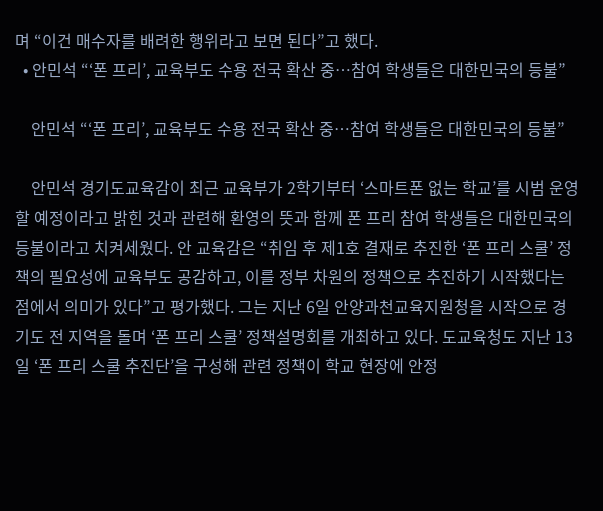며 “이건 매수자를 배려한 행위라고 보면 된다”고 했다.
  • 안민석 “‘폰 프리’, 교육부도 수용 전국 확산 중…참여 학생들은 대한민국의 등불”

    안민석 “‘폰 프리’, 교육부도 수용 전국 확산 중…참여 학생들은 대한민국의 등불”

    안민석 경기도교육감이 최근 교육부가 2학기부터 ‘스마트폰 없는 학교’를 시범 운영할 예정이라고 밝힌 것과 관련해 환영의 뜻과 함께 폰 프리 참여 학생들은 대한민국의 등불이라고 치켜세웠다. 안 교육감은 “취임 후 제1호 결재로 추진한 ‘폰 프리 스쿨’ 정책의 필요성에 교육부도 공감하고, 이를 정부 차원의 정책으로 추진하기 시작했다는 점에서 의미가 있다”고 평가했다. 그는 지난 6일 안양과천교육지원청을 시작으로 경기도 전 지역을 돌며 ‘폰 프리 스쿨’ 정책설명회를 개최하고 있다. 도교육청도 지난 13일 ‘폰 프리 스쿨 추진단’을 구성해 관련 정책이 학교 현장에 안정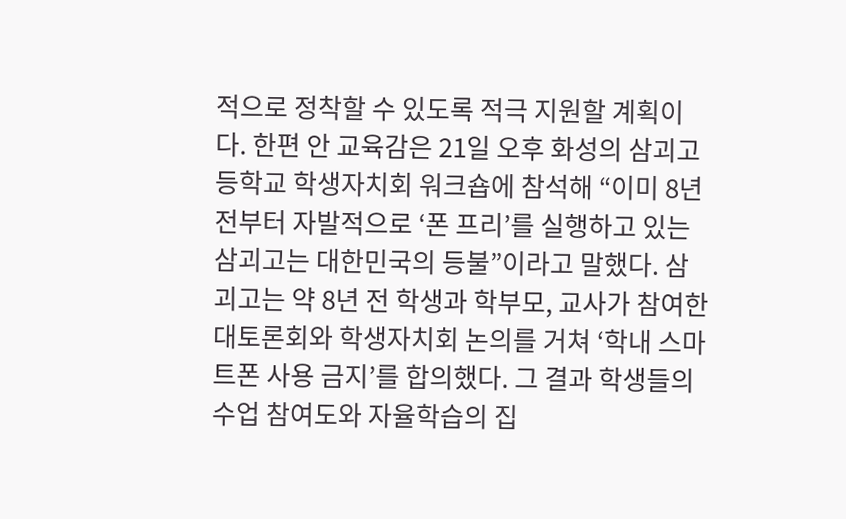적으로 정착할 수 있도록 적극 지원할 계획이다. 한편 안 교육감은 21일 오후 화성의 삼괴고등학교 학생자치회 워크숍에 참석해 “이미 8년 전부터 자발적으로 ‘폰 프리’를 실행하고 있는 삼괴고는 대한민국의 등불”이라고 말했다. 삼괴고는 약 8년 전 학생과 학부모, 교사가 참여한 대토론회와 학생자치회 논의를 거쳐 ‘학내 스마트폰 사용 금지’를 합의했다. 그 결과 학생들의 수업 참여도와 자율학습의 집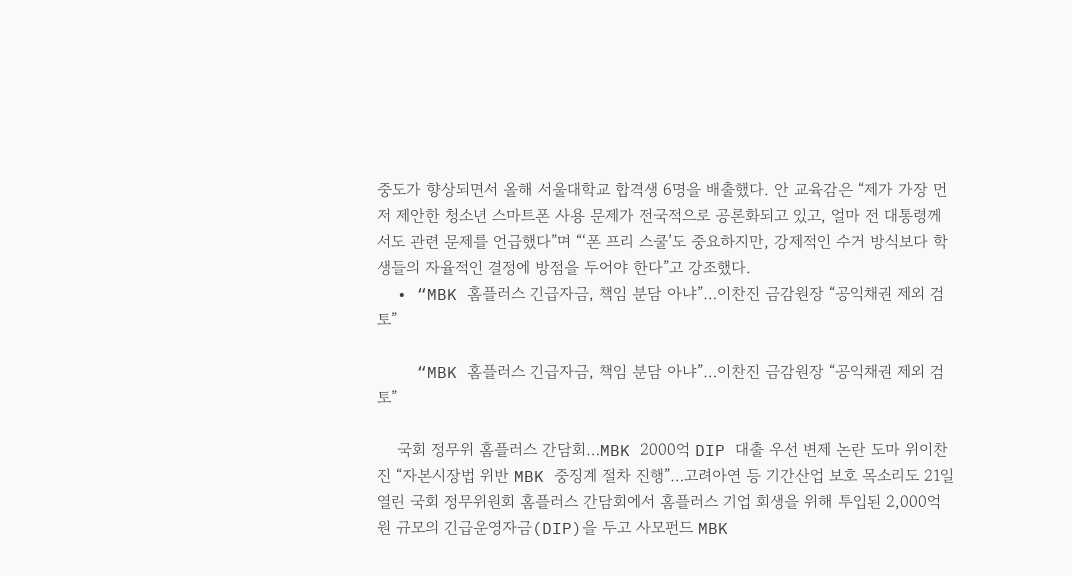중도가 향상되면서 올해 서울대학교 합격생 6명을 배출했다. 안 교육감은 “제가 가장 먼저 제안한 청소년 스마트폰 사용 문제가 전국적으로 공론화되고 있고, 얼마 전 대통령께서도 관련 문제를 언급했다”며 “‘폰 프리 스쿨’도 중요하지만, 강제적인 수거 방식보다 학생들의 자율적인 결정에 방점을 두어야 한다”고 강조했다.
  • “MBK 홈플러스 긴급자금, 책임 분담 아냐”…이찬진 금감원장 “공익채권 제외 검토”

    “MBK 홈플러스 긴급자금, 책임 분담 아냐”…이찬진 금감원장 “공익채권 제외 검토”

    국회 정무위 홈플러스 간담회…MBK 2000억 DIP 대출 우선 변제 논란 도마 위이찬진 “자본시장법 위반 MBK 중징계 절차 진행”…고려아연 등 기간산업 보호 목소리도 21일 열린 국회 정무위원회 홈플러스 간담회에서 홈플러스 기업 회생을 위해 투입된 2,000억 원 규모의 긴급운영자금(DIP)을 두고 사모펀드 MBK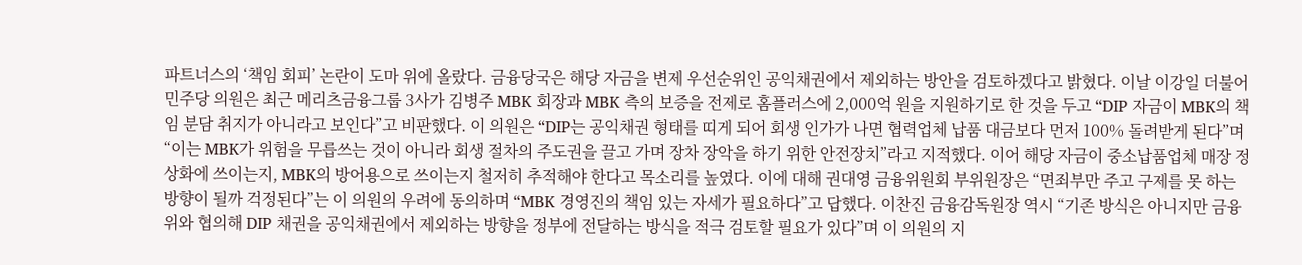파트너스의 ‘책임 회피’ 논란이 도마 위에 올랐다. 금융당국은 해당 자금을 변제 우선순위인 공익채권에서 제외하는 방안을 검토하겠다고 밝혔다. 이날 이강일 더불어민주당 의원은 최근 메리츠금융그룹 3사가 김병주 MBK 회장과 MBK 측의 보증을 전제로 홈플러스에 2,000억 원을 지원하기로 한 것을 두고 “DIP 자금이 MBK의 책임 분담 취지가 아니라고 보인다”고 비판했다. 이 의원은 “DIP는 공익채권 형태를 띠게 되어 회생 인가가 나면 협력업체 납품 대금보다 먼저 100% 돌려받게 된다”며 “이는 MBK가 위험을 무릅쓰는 것이 아니라 회생 절차의 주도권을 끌고 가며 장차 장악을 하기 위한 안전장치”라고 지적했다. 이어 해당 자금이 중소납품업체 매장 정상화에 쓰이는지, MBK의 방어용으로 쓰이는지 철저히 추적해야 한다고 목소리를 높였다. 이에 대해 권대영 금융위원회 부위원장은 “면죄부만 주고 구제를 못 하는 방향이 될까 걱정된다”는 이 의원의 우려에 동의하며 “MBK 경영진의 책임 있는 자세가 필요하다”고 답했다. 이찬진 금융감독원장 역시 “기존 방식은 아니지만 금융위와 협의해 DIP 채권을 공익채권에서 제외하는 방향을 정부에 전달하는 방식을 적극 검토할 필요가 있다”며 이 의원의 지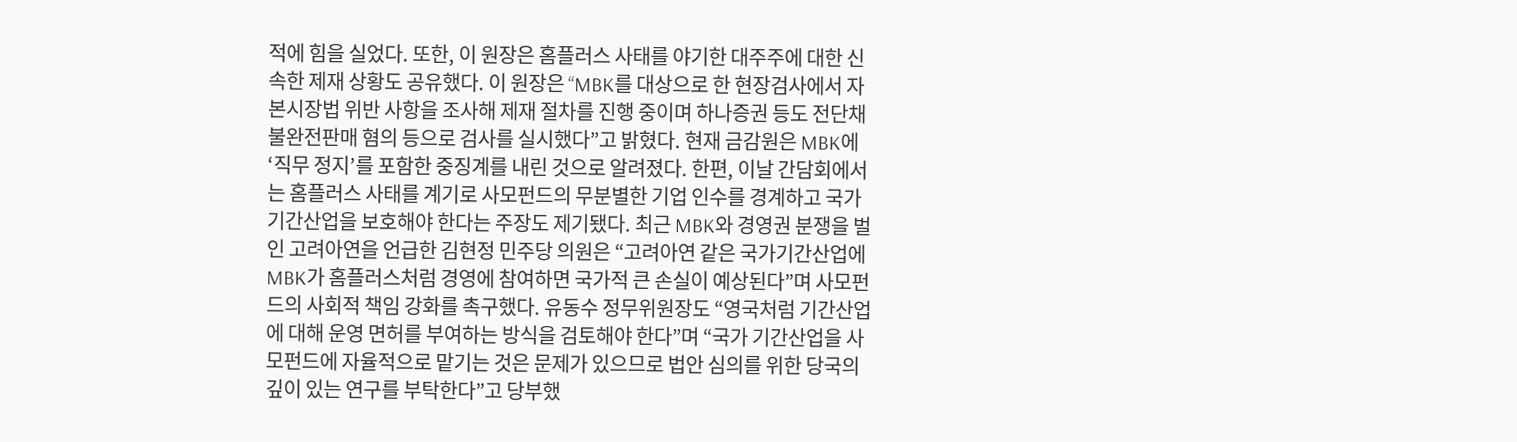적에 힘을 실었다. 또한, 이 원장은 홈플러스 사태를 야기한 대주주에 대한 신속한 제재 상황도 공유했다. 이 원장은 “MBK를 대상으로 한 현장검사에서 자본시장법 위반 사항을 조사해 제재 절차를 진행 중이며 하나증권 등도 전단채 불완전판매 혐의 등으로 검사를 실시했다”고 밝혔다. 현재 금감원은 MBK에 ‘직무 정지’를 포함한 중징계를 내린 것으로 알려졌다. 한편, 이날 간담회에서는 홈플러스 사태를 계기로 사모펀드의 무분별한 기업 인수를 경계하고 국가 기간산업을 보호해야 한다는 주장도 제기됐다. 최근 MBK와 경영권 분쟁을 벌인 고려아연을 언급한 김현정 민주당 의원은 “고려아연 같은 국가기간산업에 MBK가 홈플러스처럼 경영에 참여하면 국가적 큰 손실이 예상된다”며 사모펀드의 사회적 책임 강화를 촉구했다. 유동수 정무위원장도 “영국처럼 기간산업에 대해 운영 면허를 부여하는 방식을 검토해야 한다”며 “국가 기간산업을 사모펀드에 자율적으로 맡기는 것은 문제가 있으므로 법안 심의를 위한 당국의 깊이 있는 연구를 부탁한다”고 당부했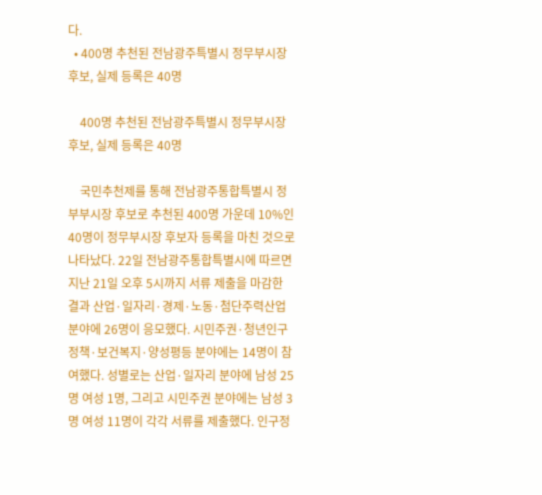다.
  • 400명 추천된 전남광주특별시 정무부시장 후보, 실제 등록은 40명

    400명 추천된 전남광주특별시 정무부시장 후보, 실제 등록은 40명

    국민추천제를 통해 전남광주통합특별시 정부부시장 후보로 추천된 400명 가운데 10%인 40명이 정무부시장 후보자 등록을 마친 것으로 나타났다. 22일 전남광주통합특별시에 따르면 지난 21일 오후 5시까지 서류 제출을 마감한 결과 산업·일자리·경제·노동·첨단주력산업 분야에 26명이 응모했다. 시민주권·청년인구정책·보건복지·양성평등 분야에는 14명이 참여했다. 성별로는 산업·일자리 분야에 남성 25명 여성 1명, 그리고 시민주권 분야에는 남성 3명 여성 11명이 각각 서류를 제출했다. 인구정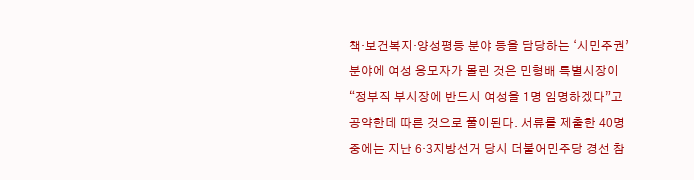책·보건복지·양성평등 분야 등을 담당하는 ‘시민주권’ 분야에 여성 응모자가 몰린 것은 민형배 특별시장이 “정부직 부시장에 반드시 여성을 1명 임명하겠다”고 공약한데 따른 것으로 풀이된다. 서류를 제출한 40명 중에는 지난 6·3지방선거 당시 더불어민주당 경선 참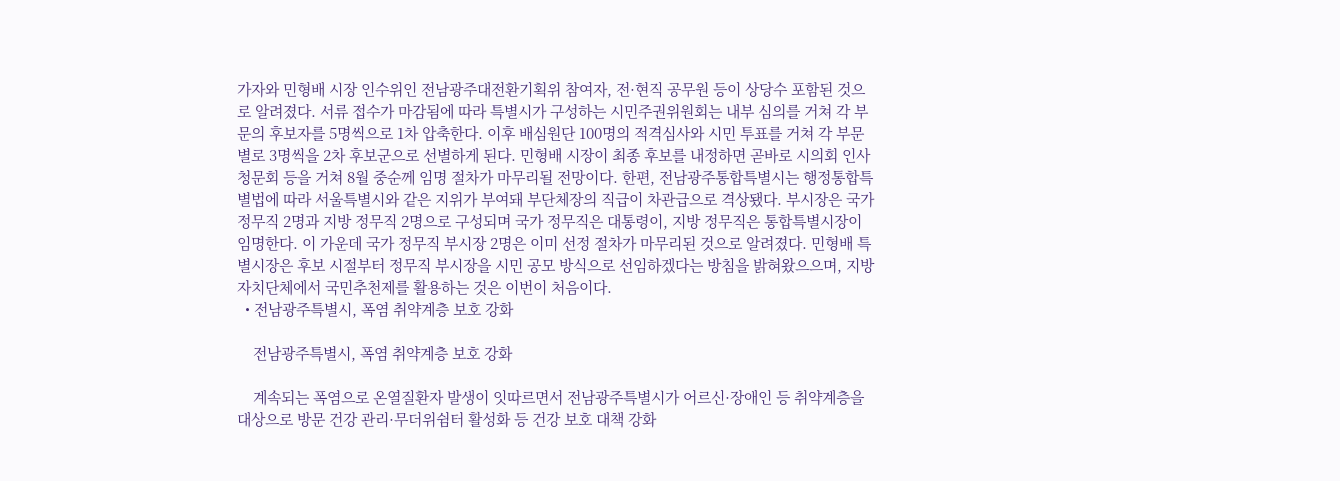가자와 민형배 시장 인수위인 전남광주대전환기획위 참여자, 전·현직 공무원 등이 상당수 포함된 것으로 알려졌다. 서류 접수가 마감됨에 따라 특별시가 구성하는 시민주권위원회는 내부 심의를 거쳐 각 부문의 후보자를 5명씩으로 1차 압축한다. 이후 배심원단 100명의 적격심사와 시민 투표를 거쳐 각 부문별로 3명씩을 2차 후보군으로 선별하게 된다. 민형배 시장이 최종 후보를 내정하면 곧바로 시의회 인사청문회 등을 거쳐 8월 중순께 임명 절차가 마무리될 전망이다. 한편, 전남광주통합특별시는 행정통합특별법에 따라 서울특별시와 같은 지위가 부여돼 부단체장의 직급이 차관급으로 격상됐다. 부시장은 국가 정무직 2명과 지방 정무직 2명으로 구성되며 국가 정무직은 대통령이, 지방 정무직은 통합특별시장이 임명한다. 이 가운데 국가 정무직 부시장 2명은 이미 선정 절차가 마무리된 것으로 알려졌다. 민형배 특별시장은 후보 시절부터 정무직 부시장을 시민 공모 방식으로 선임하겠다는 방침을 밝혀왔으으며, 지방자치단체에서 국민추천제를 활용하는 것은 이번이 처음이다.
  • 전남광주특별시, 폭염 취약계층 보호 강화

    전남광주특별시, 폭염 취약계층 보호 강화

    계속되는 폭염으로 온열질환자 발생이 잇따르면서 전남광주특별시가 어르신·장애인 등 취약계층을 대상으로 방문 건강 관리·무더위쉼터 활성화 등 건강 보호 대책 강화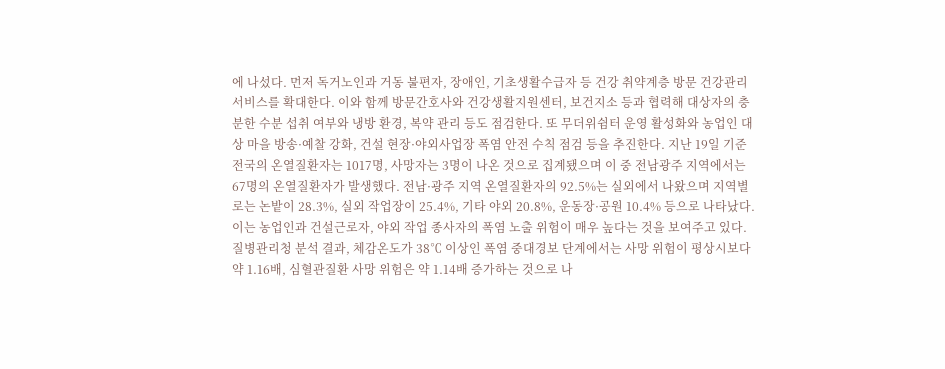에 나섰다. 먼저 독거노인과 거동 불편자, 장애인, 기초생활수급자 등 건강 취약계층 방문 건강관리 서비스를 확대한다. 이와 함께 방문간호사와 건강생활지원센터, 보건지소 등과 협력해 대상자의 충분한 수분 섭취 여부와 냉방 환경, 복약 관리 등도 점검한다. 또 무더위쉼터 운영 활성화와 농업인 대상 마을 방송·예찰 강화, 건설 현장·야외사업장 폭염 안전 수칙 점검 등을 추진한다. 지난 19일 기준 전국의 온열질환자는 1017명, 사망자는 3명이 나온 것으로 집계됐으며 이 중 전남광주 지역에서는 67명의 온열질환자가 발생했다. 전남·광주 지역 온열질환자의 92.5%는 실외에서 나왔으며 지역별로는 논밭이 28.3%, 실외 작업장이 25.4%, 기타 야외 20.8%, 운동장·공원 10.4% 등으로 나타났다. 이는 농업인과 건설근로자, 야외 작업 종사자의 폭염 노출 위험이 매우 높다는 것을 보여주고 있다. 질병관리청 분석 결과, 체감온도가 38℃ 이상인 폭염 중대경보 단계에서는 사망 위험이 평상시보다 약 1.16배, 심혈관질환 사망 위험은 약 1.14배 증가하는 것으로 나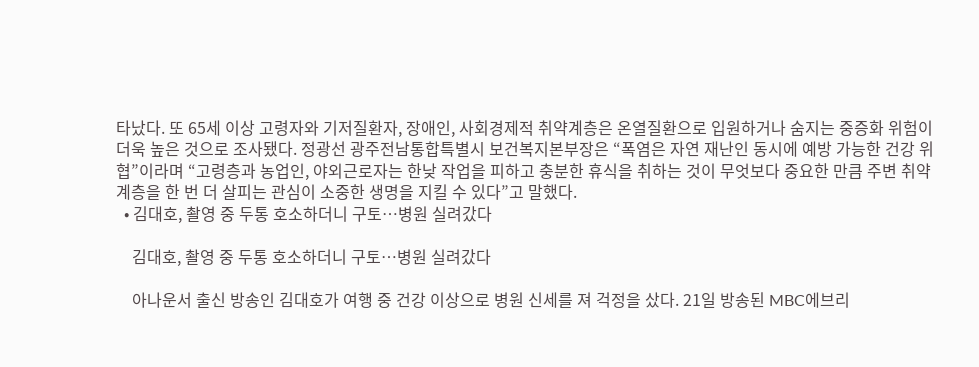타났다. 또 65세 이상 고령자와 기저질환자, 장애인, 사회경제적 취약계층은 온열질환으로 입원하거나 숨지는 중증화 위험이 더욱 높은 것으로 조사됐다. 정광선 광주전남통합특별시 보건복지본부장은 “폭염은 자연 재난인 동시에 예방 가능한 건강 위협”이라며 “고령층과 농업인, 야외근로자는 한낮 작업을 피하고 충분한 휴식을 취하는 것이 무엇보다 중요한 만큼 주변 취약계층을 한 번 더 살피는 관심이 소중한 생명을 지킬 수 있다”고 말했다.
  • 김대호, 촬영 중 두통 호소하더니 구토…병원 실려갔다

    김대호, 촬영 중 두통 호소하더니 구토…병원 실려갔다

    아나운서 출신 방송인 김대호가 여행 중 건강 이상으로 병원 신세를 져 걱정을 샀다. 21일 방송된 MBC에브리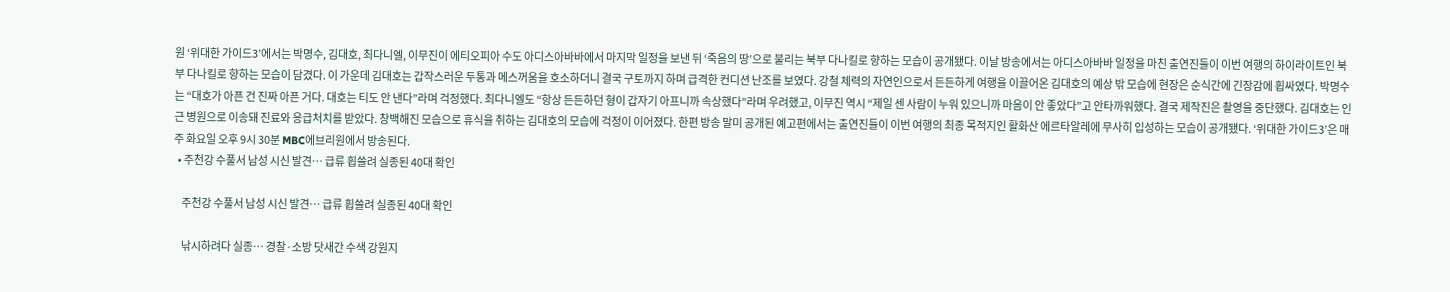원 ‘위대한 가이드3’에서는 박명수, 김대호, 최다니엘, 이무진이 에티오피아 수도 아디스아바바에서 마지막 일정을 보낸 뒤 ‘죽음의 땅’으로 불리는 북부 다나킬로 향하는 모습이 공개됐다. 이날 방송에서는 아디스아바바 일정을 마친 출연진들이 이번 여행의 하이라이트인 북부 다나킬로 향하는 모습이 담겼다. 이 가운데 김대호는 갑작스러운 두통과 메스꺼움을 호소하더니 결국 구토까지 하며 급격한 컨디션 난조를 보였다. 강철 체력의 자연인으로서 든든하게 여행을 이끌어온 김대호의 예상 밖 모습에 현장은 순식간에 긴장감에 휩싸였다. 박명수는 “대호가 아픈 건 진짜 아픈 거다. 대호는 티도 안 낸다”라며 걱정했다. 최다니엘도 “항상 든든하던 형이 갑자기 아프니까 속상했다”라며 우려했고, 이무진 역시 “제일 센 사람이 누워 있으니까 마음이 안 좋았다”고 안타까워했다. 결국 제작진은 촬영을 중단했다. 김대호는 인근 병원으로 이송돼 진료와 응급처치를 받았다. 창백해진 모습으로 휴식을 취하는 김대호의 모습에 걱정이 이어졌다. 한편 방송 말미 공개된 예고편에서는 출연진들이 이번 여행의 최종 목적지인 활화산 에르타알레에 무사히 입성하는 모습이 공개됐다. ‘위대한 가이드3’은 매주 화요일 오후 9시 30분 MBC에브리원에서 방송된다.
  • 주천강 수풀서 남성 시신 발견… 급류 휩쓸려 실종된 40대 확인

    주천강 수풀서 남성 시신 발견… 급류 휩쓸려 실종된 40대 확인

    낚시하려다 실종… 경찰·소방 닷새간 수색 강원지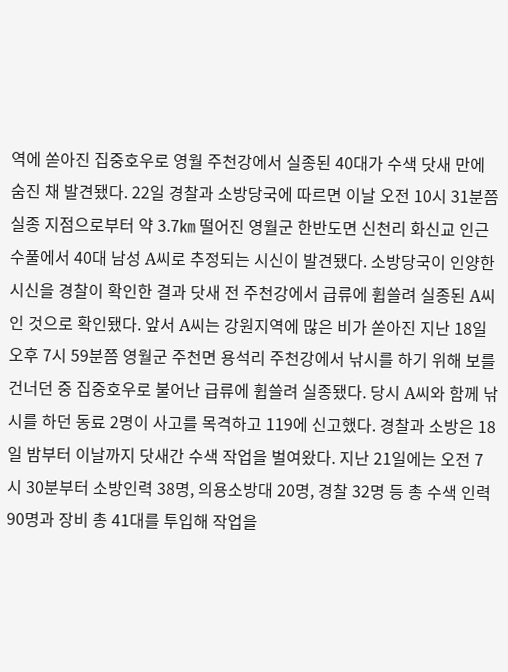역에 쏟아진 집중호우로 영월 주천강에서 실종된 40대가 수색 닷새 만에 숨진 채 발견됐다. 22일 경찰과 소방당국에 따르면 이날 오전 10시 31분쯤 실종 지점으로부터 약 3.7㎞ 떨어진 영월군 한반도면 신천리 화신교 인근 수풀에서 40대 남성 A씨로 추정되는 시신이 발견됐다. 소방당국이 인양한 시신을 경찰이 확인한 결과 닷새 전 주천강에서 급류에 휩쓸려 실종된 A씨인 것으로 확인됐다. 앞서 A씨는 강원지역에 많은 비가 쏟아진 지난 18일 오후 7시 59분쯤 영월군 주천면 용석리 주천강에서 낚시를 하기 위해 보를 건너던 중 집중호우로 불어난 급류에 휩쓸려 실종됐다. 당시 A씨와 함께 낚시를 하던 동료 2명이 사고를 목격하고 119에 신고했다. 경찰과 소방은 18일 밤부터 이날까지 닷새간 수색 작업을 벌여왔다. 지난 21일에는 오전 7시 30분부터 소방인력 38명, 의용소방대 20명, 경찰 32명 등 총 수색 인력 90명과 장비 총 41대를 투입해 작업을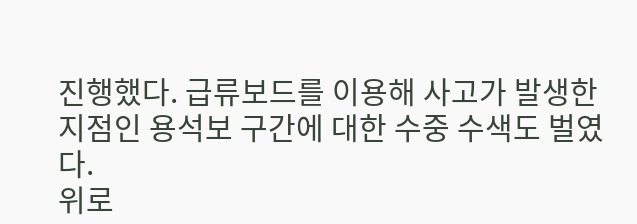진행했다. 급류보드를 이용해 사고가 발생한 지점인 용석보 구간에 대한 수중 수색도 벌였다.
위로